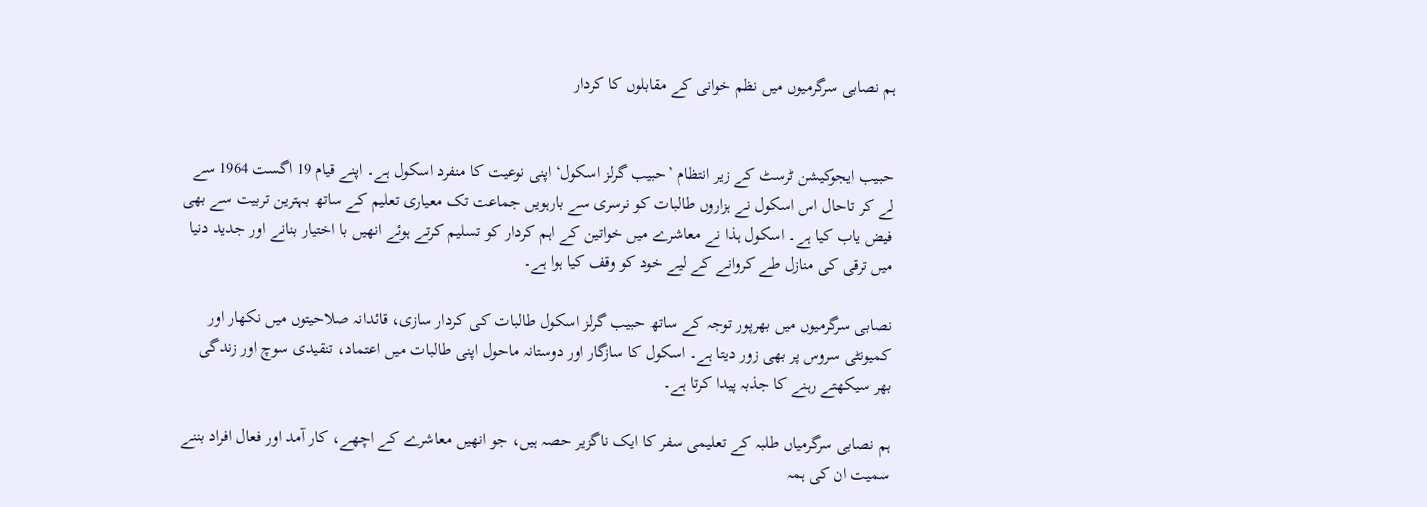ہم نصابی سرگرمیوں میں نظم خوانی کے مقابلوں کا کردار


حبیب ایجوکیشن ٹرسٹ کے زیر انتظام ’حبیب گرلز اسکول‘ اپنی نوعیت کا منفرد اسکول ہے۔ اپنے قیام 19 اگست 1964 سے لے کر تاحال اس اسکول نے ہزاروں طالبات کو نرسری سے بارہویں جماعت تک معیاری تعلیم کے ساتھ بہترین تربیت سے بھی فیض یاب کیا ہے۔ اسکول ہذا نے معاشرے میں خواتین کے اہم کردار کو تسلیم کرتے ہوئے انھیں با اختیار بنانے اور جدید دنیا میں ترقی کی منازل طے کروانے کے لیے خود کو وقف کیا ہوا ہے۔

نصابی سرگرمیوں میں بھرپور توجہ کے ساتھ حبیب گرلز اسکول طالبات کی کردار سازی، قائدانہ صلاحیتوں میں نکھار اور کمیونٹی سروس پر بھی زور دیتا ہے۔ اسکول کا سازگار اور دوستانہ ماحول اپنی طالبات میں اعتماد، تنقیدی سوچ اور زندگی بھر سیکھتے رہنے کا جذبہ پیدا کرتا ہے۔

ہم نصابی سرگرمیاں طلبہ کے تعلیمی سفر کا ایک ناگزیر حصہ ہیں، جو انھیں معاشرے کے اچھے، کار آمد اور فعال افراد بننے سمیت ان کی ہمہ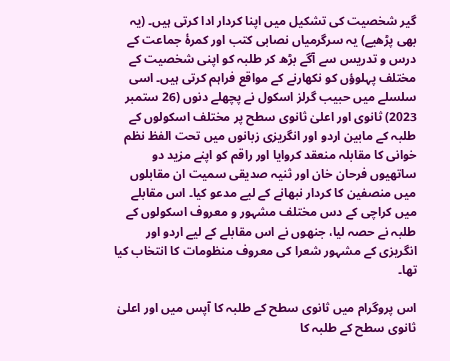گیر شخصیت کی تشکیل میں اپنا کردار ادا کرتی ہیں۔ (یہ بھی پڑھیے) یہ سرگرمیاں نصابی کتب اور کمرۂ جماعت کے درس و تدریس سے آگے بڑھ کر طلبہ کو اپنی شخصیت کے مختلف پہلوؤں کو نکھارنے کے مواقع فراہم کرتی ہیں۔ اسی سلسلے میں حبیب گرلز اسکول نے پچھلے دنوں (26 ستمبر 2023) ثانوی اور اعلیٰ ثانوی سطح پر مختلف اسکولوں کے طلبہ کے مابین اردو اور انگریزی زبانوں میں تحت الفظ نظم خوانی کا مقابلہ منعقد کروایا اور راقم کو اپنے مزید دو ساتھیوں فرحان خان اور ثنیہ صدیقی سمیت ان مقابلوں میں منصفین کا کردار نبھانے کے لیے مدعو کیا۔ اس مقابلے میں کراچی کے دس مختلف مشہور و معروف اسکولوں کے طلبہ نے حصہ لیا، جنھوں نے اس مقابلے کے لیے اردو اور انگریزی کے مشہور شعرا کی معروف منظومات کا انتخاب کیا تھا۔

اس پروگرام میں ثانوی سطح کے طلبہ کا آپس میں اور اعلیٰ ثانوی سطح کے طلبہ کا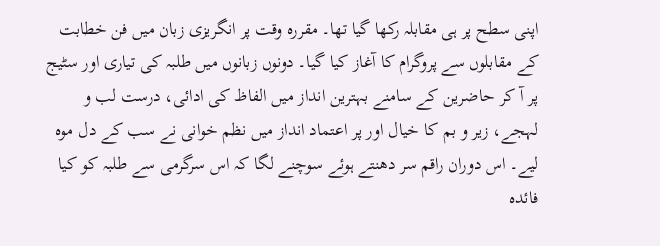اپنی سطح پر ہی مقابلہ رکھا گیا تھا۔ مقررہ وقت پر انگریزی زبان میں فن خطابت کے مقابلوں سے پروگرام کا آغاز کیا گیا۔ دونوں زبانوں میں طلبہ کی تیاری اور سٹیج پر آ کر حاضرین کے سامنے بہترین انداز میں الفاظ کی ادائی، درست لب و لہجے، زیر و بم کا خیال اور پر اعتماد انداز میں نظم خوانی نے سب کے دل موہ لیے۔ اس دوران راقم سر دھنتے ہوئے سوچنے لگا کہ اس سرگرمی سے طلبہ کو کیا فائدہ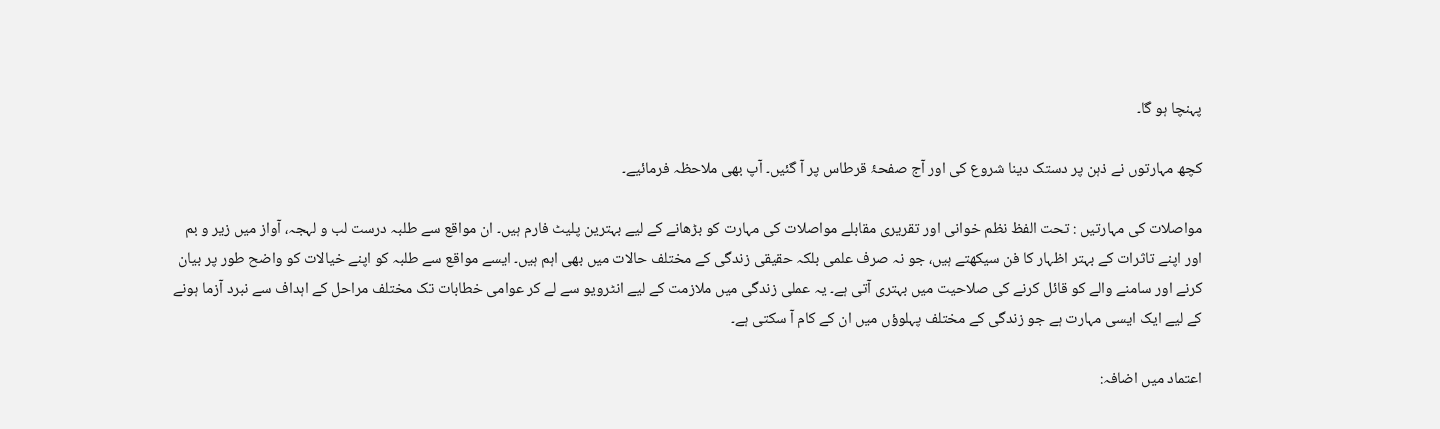پہنچا ہو گا۔

کچھ مہارتوں نے ذہن پر دستک دینا شروع کی اور آج صفحۂ قرطاس پر آ گئیں۔ آپ بھی ملاحظہ فرمائیے۔

مواصلات کی مہارتیں : تحت الفظ نظم خوانی اور تقریری مقابلے مواصلات کی مہارت کو بڑھانے کے لیے بہترین پلیٹ فارم ہیں۔ ان مواقع سے طلبہ درست لب و لہجہ، آواز میں زیر و بم اور اپنے تاثرات کے بہتر اظہار کا فن سیکھتے ہیں، جو نہ صرف علمی بلکہ حقیقی زندگی کے مختلف حالات میں بھی اہم ہیں۔ ایسے مواقع سے طلبہ کو اپنے خیالات کو واضح طور پر بیان کرنے اور سامنے والے کو قائل کرنے کی صلاحیت میں بہتری آتی ہے۔ یہ عملی زندگی میں ملازمت کے لیے انٹرویو سے لے کر عوامی خطابات تک مختلف مراحل کے اہداف سے نبرد آزما ہونے کے لیے ایک ایسی مہارت ہے جو زندگی کے مختلف پہلوؤں میں ان کے کام آ سکتی ہے۔

اعتماد میں اضافہ: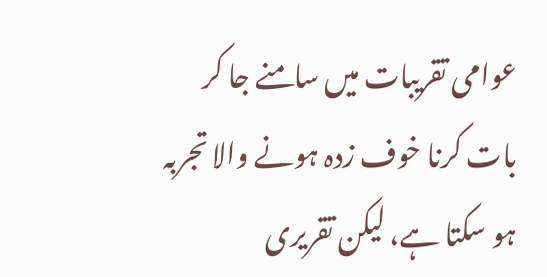عوامی تقریبات میں سامنے جا کر بات کرنا خوف زدہ ہونے والا تجربہ ہو سکتا ہے، لیکن تقریری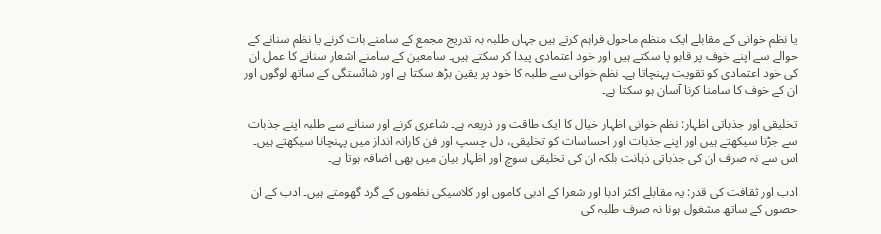یا نظم خوانی کے مقابلے ایک منظم ماحول فراہم کرتے ہیں جہاں طلبہ بہ تدریج مجمع کے سامنے بات کرنے یا نظم سنانے کے حوالے سے اپنے خوف پر قابو پا سکتے ہیں اور خود اعتمادی پیدا کر سکتے ہیں۔ سامعین کے سامنے اشعار سنانے کا عمل ان کی خود اعتمادی کو تقویت پہنچاتا ہے۔ نظم خوانی سے طلبہ کا خود پر یقین بڑھ سکتا ہے اور شائستگی کے ساتھ لوگوں اور ان کے خوف کا سامنا کرنا آسان ہو سکتا ہے۔

تخلیقی اور جذباتی اظہار: نظم خوانی اظہار خیال کا ایک طاقت ور ذریعہ ہے۔ شاعری کرنے اور سنانے سے طلبہ اپنے جذبات سے جڑنا سیکھتے ہیں اور اپنے جذبات اور احساسات کو تخلیقی، دل چسپ اور فن کارانہ انداز میں پہنچانا سیکھتے ہیں۔ اس سے نہ صرف ان کی جذباتی ذہانت بلکہ ان کی تخلیقی سوچ اور اظہار بیان میں بھی اضافہ ہوتا ہے۔

ادب اور ثقافت کی قدر: یہ مقابلے اکثر ادبا اور شعرا کے ادبی کاموں اور کلاسیکی نظموں کے گرد گھومتے ہیں۔ ادب کے ان حصوں کے ساتھ مشغول ہونا نہ صرف طلبہ کی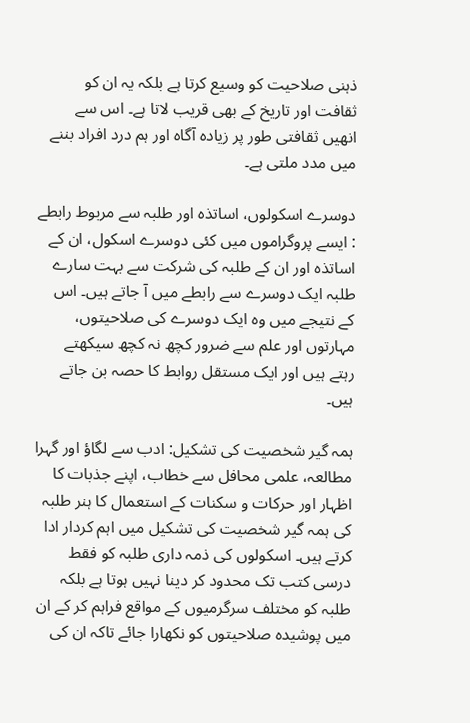ذہنی صلاحیت کو وسیع کرتا ہے بلکہ یہ ان کو ثقافت اور تاریخ کے بھی قریب لاتا ہے۔ اس سے انھیں ثقافتی طور پر زیادہ آگاہ اور ہم درد افراد بننے میں مدد ملتی ہے۔

دوسرے اسکولوں، اساتذہ اور طلبہ سے مربوط رابطے : ایسے پروگراموں میں کئی دوسرے اسکول، ان کے اساتذہ اور ان کے طلبہ کی شرکت سے بہت سارے طلبہ ایک دوسرے سے رابطے میں آ جاتے ہیں۔ اس کے نتیجے میں وہ ایک دوسرے کی صلاحیتوں، مہارتوں اور علم سے ضرور کچھ نہ کچھ سیکھتے رہتے ہیں اور ایک مستقل روابط کا حصہ بن جاتے ہیں۔

ہمہ گیر شخصیت کی تشکیل: ادب سے لگاؤ اور گہرا مطالعہ، علمی محافل سے خطاب، اپنے جذبات کا اظہار اور حرکات و سکنات کے استعمال کا ہنر طلبہ کی ہمہ گیر شخصیت کی تشکیل میں اہم کردار ادا کرتے ہیں۔ اسکولوں کی ذمہ داری طلبہ کو فقط درسی کتب تک محدود کر دینا نہیں ہوتا ہے بلکہ طلبہ کو مختلف سرگرمیوں کے مواقع فراہم کر کے ان میں پوشیدہ صلاحیتوں کو نکھارا جائے تاکہ ان کی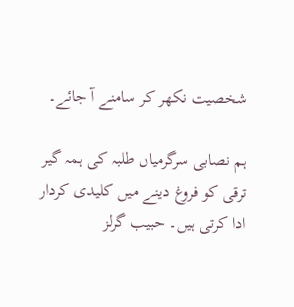شخصیت نکھر کر سامنے آ جائے۔

ہم نصابی سرگرمیاں طلبہ کی ہمہ گیر ترقی کو فروغ دینے میں کلیدی کردار ادا کرتی ہیں۔ حبیب گرلز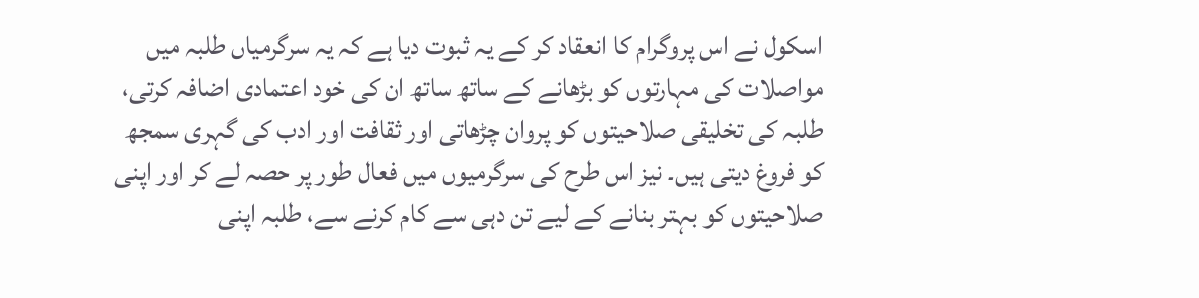اسکول نے اس پروگرام کا انعقاد کر کے یہ ثبوت دیا ہے کہ یہ سرگرمیاں طلبہ میں مواصلات کی مہارتوں کو بڑھانے کے ساتھ ساتھ ان کی خود اعتمادی اضافہ کرتی، طلبہ کی تخلیقی صلاحیتوں کو پروان چڑھاتی اور ثقافت اور ادب کی گہری سمجھ کو فروغ دیتی ہیں۔ نیز اس طرح کی سرگرمیوں میں فعال طور پر حصہ لے کر اور اپنی صلاحیتوں کو بہتر بنانے کے لیے تن دہی سے کام کرنے سے، طلبہ اپنی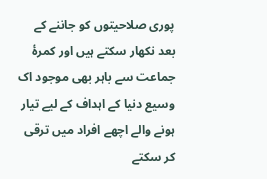پوری صلاحیتوں کو جاننے کے بعد نکھار سکتے ہیں اور کمرۂ جماعت سے باہر بھی موجود اک وسیع دنیا کے اہداف کے لیے تیار ہونے والے اچھے افراد میں ترقی کر سکتے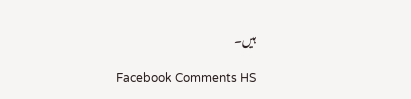ہیں۔

Facebook Comments HS